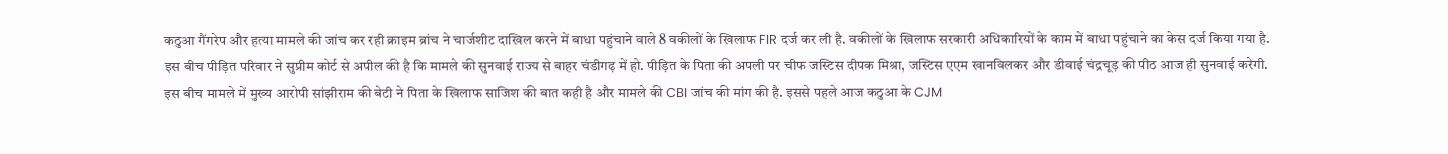कठुआ गैंगरेप और हत्या मामले की जांच कर रही क्राइम ब्रांच ने चार्जशीट दाखिल करने में बाधा पहुंचाने वाले 8 वकीलों के खिलाफ FIR दर्ज कर ली है. वकीलों के खिलाफ सरकारी अधिकारियों के काम में बाधा पहुंचाने का केस दर्ज किया गया है.
इस बीच पीड़ित परिवार ने सुप्रीम कोर्ट से अपील की है कि मामले की सुनवाई राज्य से बाहर चंडीगढ़ में हो. पीड़ित के पिता की अपली पर चीफ जस्टिस दीपक मिश्रा, जस्टिस एएम खानविलकर और डीवाई चंद्रचूड़ की पीठ आज ही सुनवाई करेगी.
इस बीच मामले में मुख्य आरोपी सांझीराम की बेटी ने पिता के खिलाफ साजिश की बात कही है और मामले की CBI जांच की मांग की है. इससे पहले आज कठुआ के CJM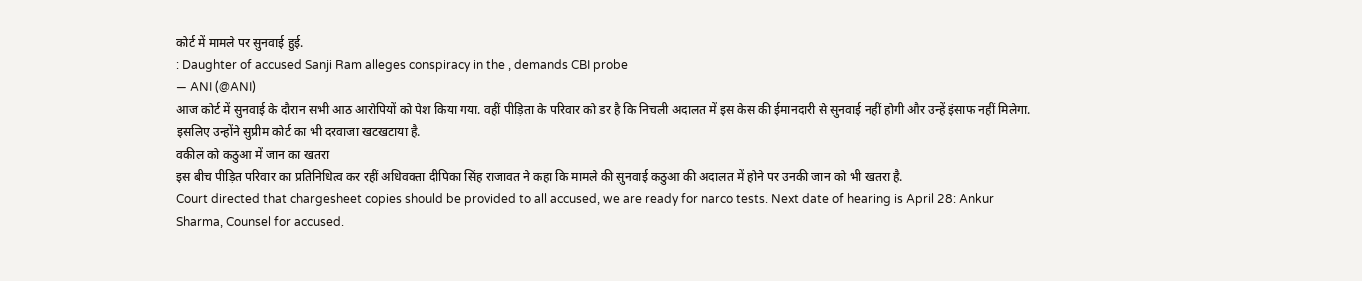कोर्ट में मामले पर सुनवाई हुई.
: Daughter of accused Sanji Ram alleges conspiracy in the , demands CBI probe
— ANI (@ANI)
आज कोर्ट में सुनवाई के दौरान सभी आठ आरोपियों को पेश किया गया. वहीं पीड़िता के परिवार को डर है कि निचली अदालत में इस केस की ईमानदारी से सुनवाई नहीं होगी और उन्हें इंसाफ नहीं मिलेगा. इसलिए उन्होंने सुप्रीम कोर्ट का भी दरवाजा खटखटाया है.
वकील को कठुआ में जान का खतरा
इस बीच पीड़ित परिवार का प्रतिनिधित्व कर रहीं अधिवक्ता दीपिका सिंह राजावत ने कहा कि मामले की सुनवाई कठुआ की अदालत में होने पर उनकी जान को भी खतरा है.
Court directed that chargesheet copies should be provided to all accused, we are ready for narco tests. Next date of hearing is April 28: Ankur Sharma, Counsel for accused.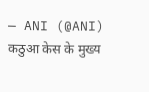— ANI (@ANI)
कठुआ केस के मुख्य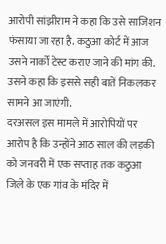आरोपी सांझीराम ने कहा कि उसे साजिशन फंसाया जा रहा है. कठुआ कोर्ट में आज उसने नार्को टेस्ट कराए जाने की मांग की. उसने कहा कि इससे सही बातें निकलकर सामने आ जाएंगी.
दरअसल इस मामले में आरोपियों पर आरोप है कि उन्होंने आठ साल की लड़की को जनवरी में एक सप्ताह तक कठुआ जिले के एक गांव के मंदिर में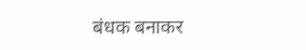बंधक बनाकर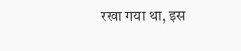रखा गया था, इस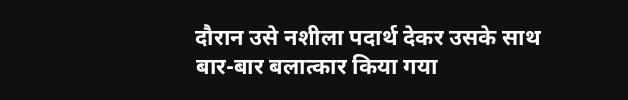दौरान उसे नशीला पदार्थ देकर उसके साथ बार-बार बलात्कार किया गया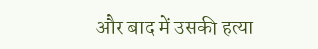और बाद में उसकी हत्या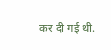कर दी गई थी.